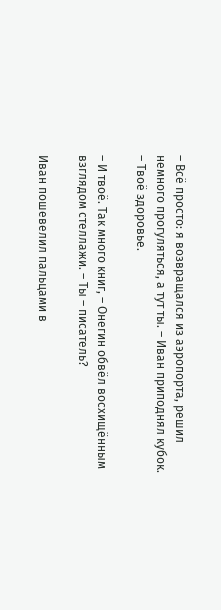– Всё просто: я возвращался из аэропорта, решил немного прогуляться, а тут ты. – Иван приподнял кубок. – Твоё здоровье.

– И твоё. Так много книг, – Онегин обвёл восхищённым взглядом стеллажи. – Ты – писатель?

Иван пошевелил пальцами в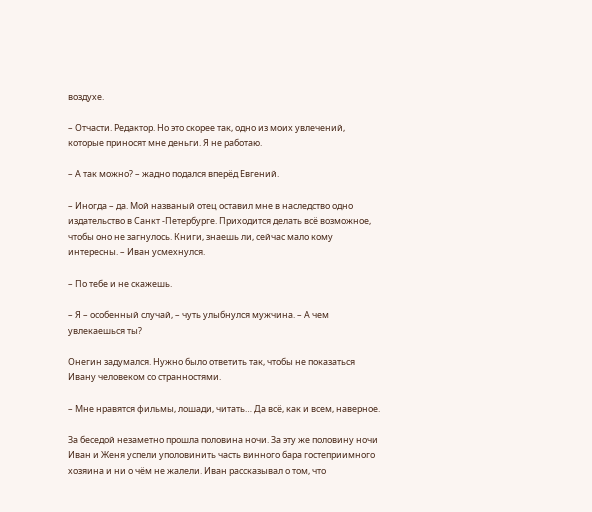воздухе.

– Отчасти. Редактор. Но это скорее так, одно из моих увлечений, которые приносят мне деньги. Я не работаю.

– А так можно? – жадно подался вперёд Евгений.

– Иногда – да. Мой названый отец оставил мне в наследство одно издательство в Санкт -Петербурге. Приходится делать всё возможное, чтобы оно не загнулось. Книги, знаешь ли, сейчас мало кому интересны. – Иван усмехнулся.

– По тебе и не скажешь.

– Я – особенный случай, – чуть улыбнулся мужчина. – А чем увлекаешься ты?

Онегин задумался. Нужно было ответить так, чтобы не показаться Ивану человеком со странностями.

– Мне нравятся фильмы, лошади, читать… Да всё, как и всем, наверное.

За беседой незаметно прошла половина ночи. За эту же половину ночи Иван и Женя успели уполовинить часть винного бара гостеприимного хозяина и ни о чём не жалели. Иван рассказывал о том, что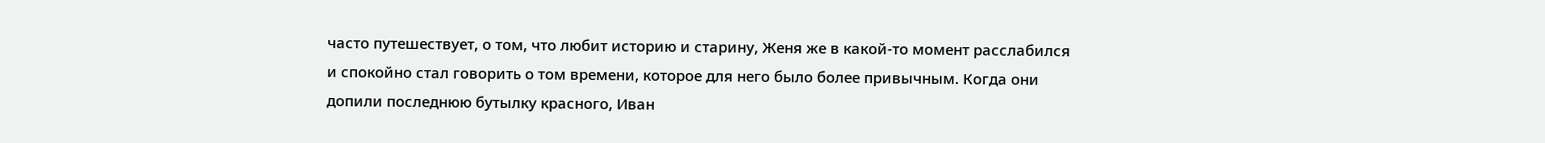часто путешествует, о том, что любит историю и старину, Женя же в какой-то момент расслабился и спокойно стал говорить о том времени, которое для него было более привычным. Когда они допили последнюю бутылку красного, Иван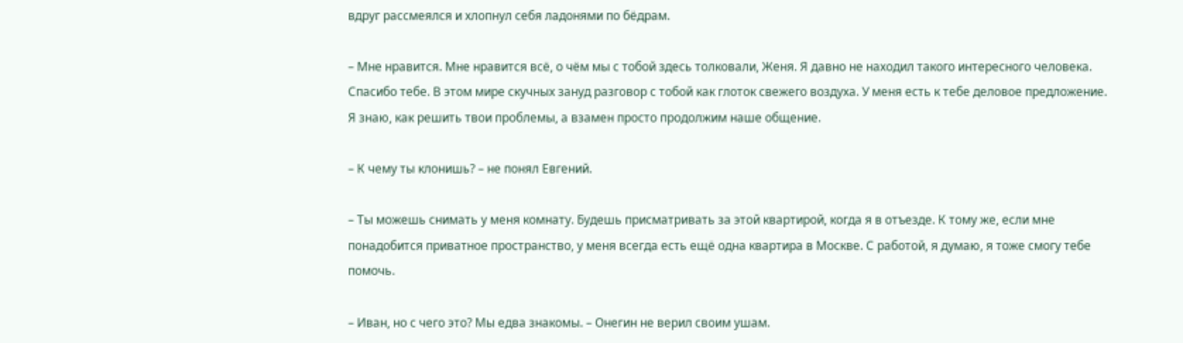вдруг рассмеялся и хлопнул себя ладонями по бёдрам.

– Мне нравится. Мне нравится всё, о чём мы с тобой здесь толковали, Женя. Я давно не находил такого интересного человека. Спасибо тебе. В этом мире скучных зануд разговор с тобой как глоток свежего воздуха. У меня есть к тебе деловое предложение. Я знаю, как решить твои проблемы, а взамен просто продолжим наше общение.

– К чему ты клонишь? – не понял Евгений.

– Ты можешь снимать у меня комнату. Будешь присматривать за этой квартирой, когда я в отъезде. К тому же, если мне понадобится приватное пространство, у меня всегда есть ещё одна квартира в Москве. С работой, я думаю, я тоже смогу тебе помочь.

– Иван, но с чего это? Мы едва знакомы. – Онегин не верил своим ушам.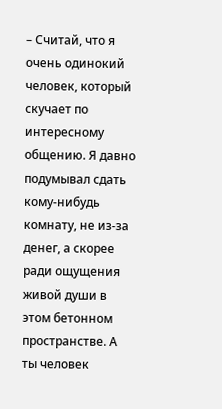– Считай, что я очень одинокий человек, который скучает по интересному общению. Я давно подумывал сдать кому-нибудь комнату, не из-за денег, а скорее ради ощущения живой души в этом бетонном пространстве. А ты человек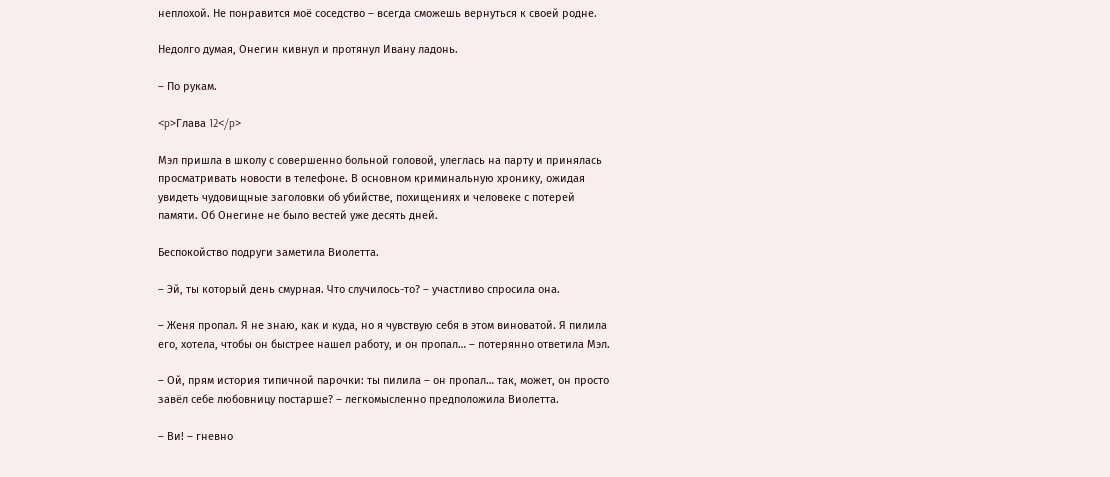неплохой. Не понравится моё соседство – всегда сможешь вернуться к своей родне.

Недолго думая, Онегин кивнул и протянул Ивану ладонь.

– По рукам.

<p>Глава 12</p>

Мэл пришла в школу с совершенно больной головой, улеглась на парту и принялась просматривать новости в телефоне. В основном криминальную хронику, ожидая увидеть чудовищные заголовки об убийстве, похищениях и человеке с потерей памяти. Об Онегине не было вестей уже десять дней.

Беспокойство подруги заметила Виолетта.

– Эй, ты который день смурная. Что случилось-то? – участливо спросила она.

– Женя пропал. Я не знаю, как и куда, но я чувствую себя в этом виноватой. Я пилила его, хотела, чтобы он быстрее нашел работу, и он пропал… – потерянно ответила Мэл.

– Ой, прям история типичной парочки: ты пилила – он пропал… так, может, он просто завёл себе любовницу постарше? – легкомысленно предположила Виолетта.

– Ви! – гневно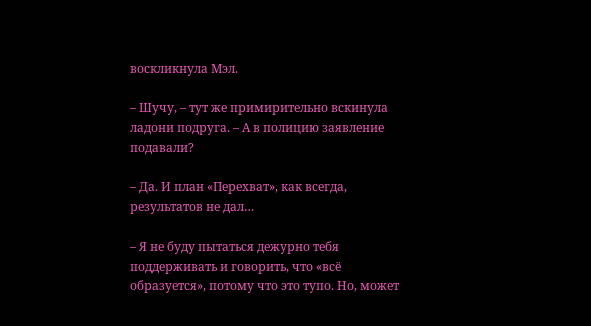воскликнула Мэл.

– Шучу, – тут же примирительно вскинула ладони подруга. – А в полицию заявление подавали?

– Да. И план «Перехват», как всегда, результатов не дал…

– Я не буду пытаться дежурно тебя поддерживать и говорить, что «всё образуется», потому что это тупо. Но, может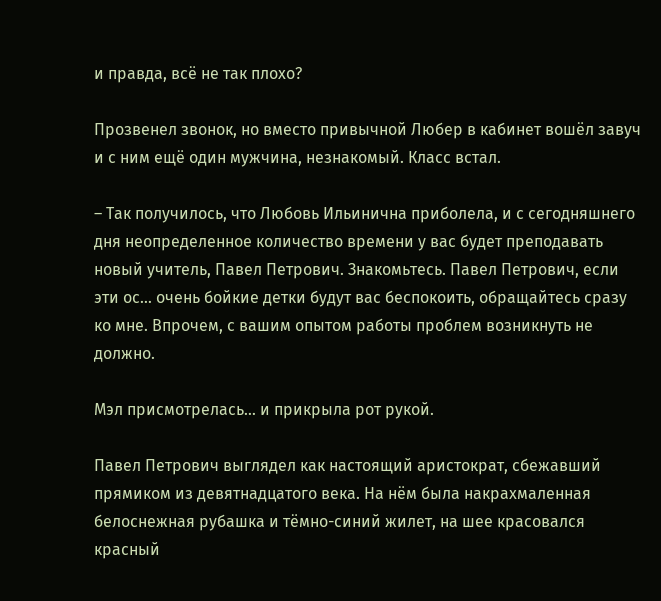и правда, всё не так плохо?

Прозвенел звонок, но вместо привычной Любер в кабинет вошёл завуч и с ним ещё один мужчина, незнакомый. Класс встал.

– Так получилось, что Любовь Ильинична приболела, и с сегодняшнего дня неопределенное количество времени у вас будет преподавать новый учитель, Павел Петрович. Знакомьтесь. Павел Петрович, если эти ос… очень бойкие детки будут вас беспокоить, обращайтесь сразу ко мне. Впрочем, с вашим опытом работы проблем возникнуть не должно.

Мэл присмотрелась… и прикрыла рот рукой.

Павел Петрович выглядел как настоящий аристократ, сбежавший прямиком из девятнадцатого века. На нём была накрахмаленная белоснежная рубашка и тёмно-синий жилет, на шее красовался красный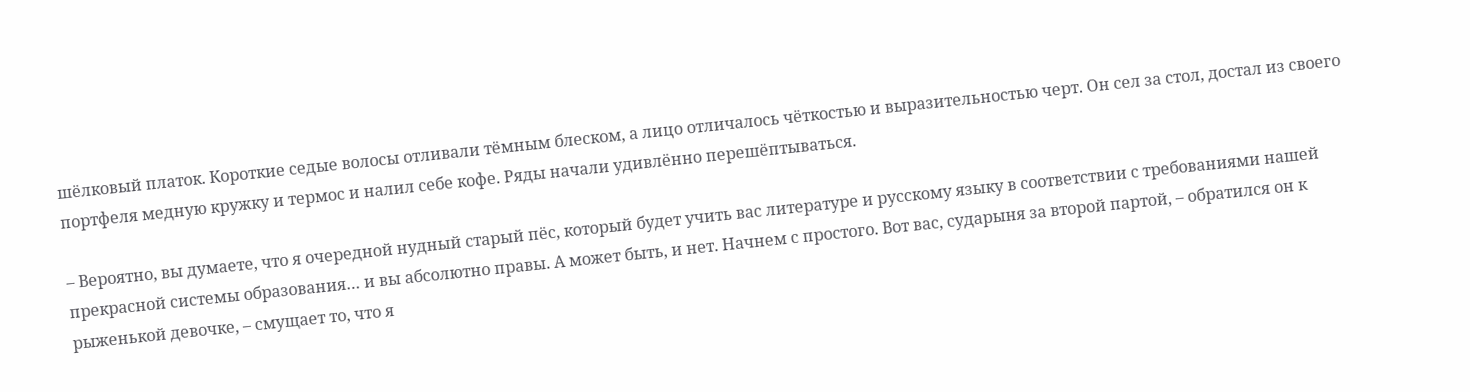шёлковый платок. Короткие седые волосы отливали тёмным блеском, а лицо отличалось чёткостью и выразительностью черт. Он сел за стол, достал из своего портфеля медную кружку и термос и налил себе кофе. Ряды начали удивлённо перешёптываться.

– Вероятно, вы думаете, что я очередной нудный старый пёс, который будет учить вас литературе и русскому языку в соответствии с требованиями нашей прекрасной системы образования… и вы абсолютно правы. А может быть, и нет. Начнем с простого. Вот вас, сударыня за второй партой, – обратился он к рыженькой девочке, – смущает то, что я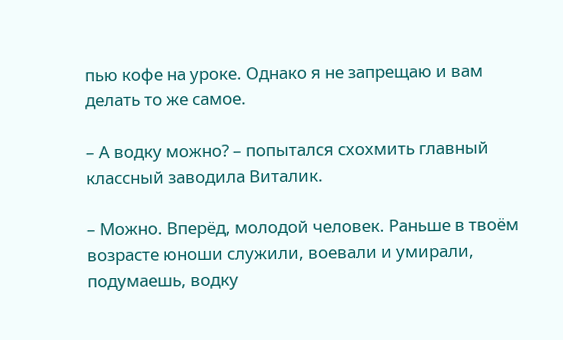пью кофе на уроке. Однако я не запрещаю и вам делать то же самое.

– А водку можно? – попытался схохмить главный классный заводила Виталик.

– Можно. Вперёд, молодой человек. Раньше в твоём возрасте юноши служили, воевали и умирали, подумаешь, водку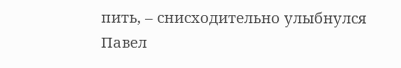пить, – снисходительно улыбнулся Павел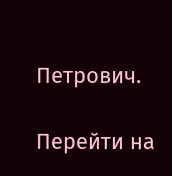Петрович.

Перейти на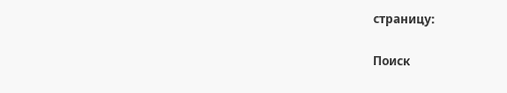страницу:

Поиск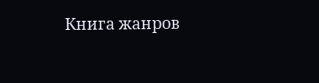Книга жанров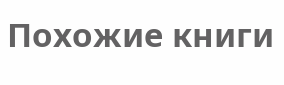Похожие книги